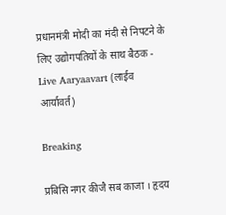प्रधानमंत्री मोदी का मंदी से निपटने के लिए उद्योगपतियों के साथ बैठक - Live Aaryaavart (लाईव आर्यावर्त)

Breaking

प्रबिसि नगर कीजै सब काजा । हृदय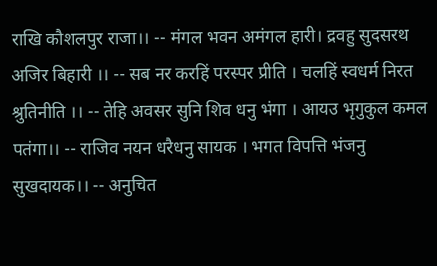राखि कौशलपुर राजा।। -- मंगल भवन अमंगल हारी। द्रवहु सुदसरथ अजिर बिहारी ।। -- सब नर करहिं परस्पर प्रीति । चलहिं स्वधर्म निरत श्रुतिनीति ।। -- तेहि अवसर सुनि शिव धनु भंगा । आयउ भृगुकुल कमल पतंगा।। -- राजिव नयन धरैधनु सायक । भगत विपत्ति भंजनु सुखदायक।। -- अनुचित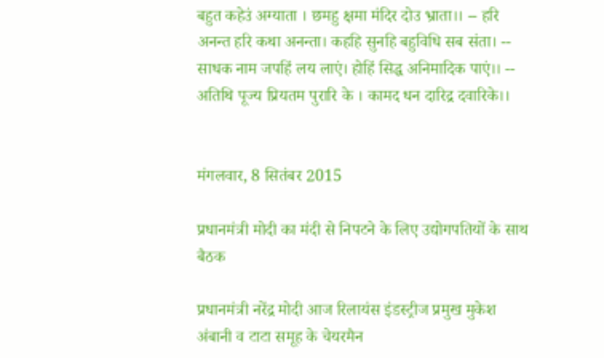बहुत कहेउं अग्याता । छमहु क्षमा मंदिर दोउ भ्राता।। -- हरि अनन्त हरि कथा अनन्ता। कहहि सुनहि बहुविधि सब संता। -- साधक नाम जपहिं लय लाएं। होहिं सिद्ध अनिमादिक पाएं।। -- अतिथि पूज्य प्रियतम पुरारि के । कामद धन दारिद्र दवारिके।।


मंगलवार, 8 सितंबर 2015

प्रधानमंत्री मोदी का मंदी से निपटने के लिए उद्योगपतियों के साथ बैठक

प्रधानमंत्री नरेंद्र मोदी आज रिलायंस इंडस्ट्रीज प्रमुख मुकेश अंबानी व टाटा समूह के चेयरमैन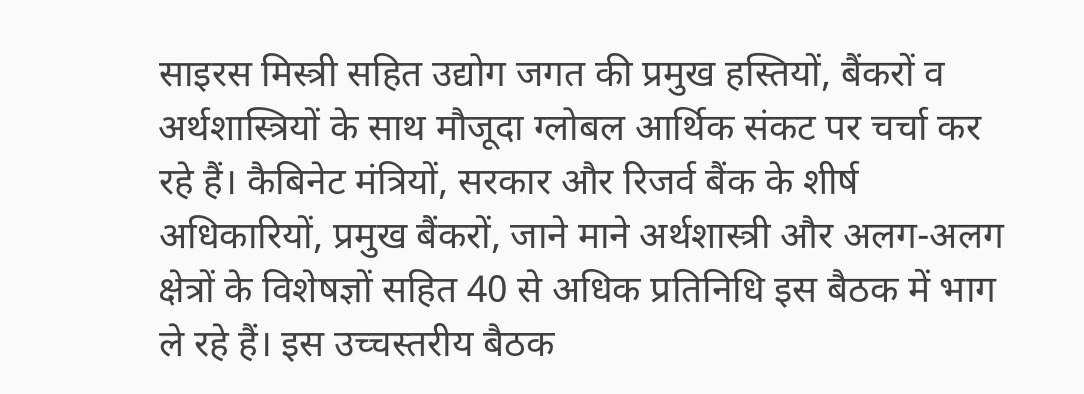साइरस मिस्त्री सहित उद्योग जगत की प्रमुख हस्तियों, बैंकरों व अर्थशास्त्रियों के साथ मौजूदा ग्लोबल आर्थिक संकट पर चर्चा कर रहे हैं। कैबिनेट मंत्रियों, सरकार और रिजर्व बैंक के शीर्ष अधिकारियों, प्रमुख बैंकरों, जाने माने अर्थशास्त्री और अलग-अलग क्षेत्रों के विशेषज्ञों सहित 40 से अधिक प्रतिनिधि इस बैठक में भाग ले रहे हैं। इस उच्चस्तरीय बैठक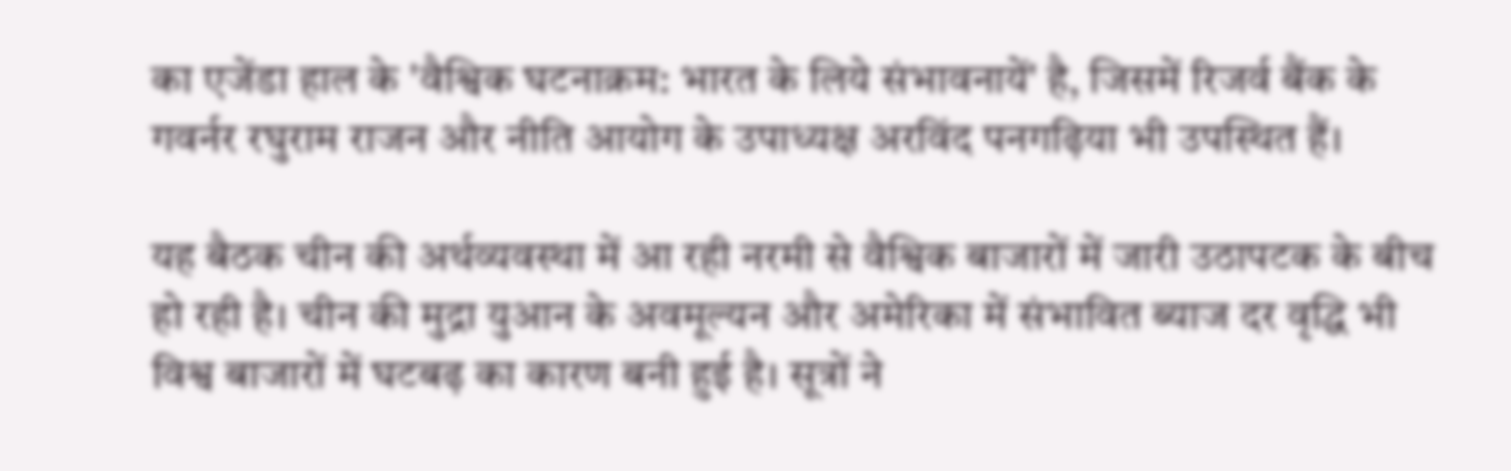का एजेंडा हाल के 'वैश्विक घटनाक्रम: भारत के लिये संभावनायें' है, जिसमें रिजर्व बैंक के गवर्नर रघुराम राजन और नीति आयोग के उपाध्यक्ष अरविंद पनगढ़िया भी उपस्थित हैं।

यह बैठक चीन की अर्थव्यवस्था में आ रही नरमी से वैश्विक बाजारों में जारी उठापटक के बीच हो रही है। चीन की मुद्रा युआन के अवमूल्यन और अमेरिका में संभावित ब्याज दर वृद्धि भी विश्व बाजारों में घटबढ़ का कारण बनी हुई है। सूत्रों ने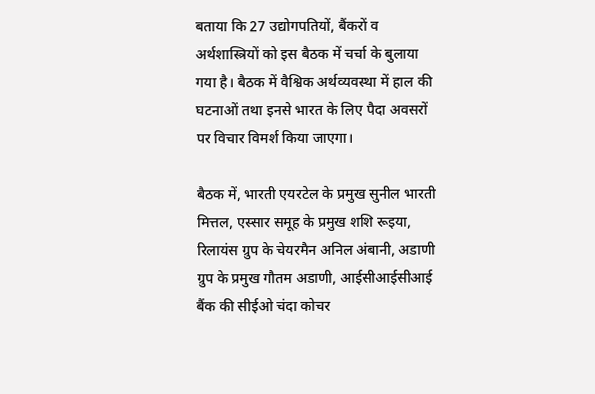बताया कि 27 उद्योगपतियों, बैंकरों व अर्थशास्त्रियों को इस बैठक में चर्चा के बुलाया गया है। बैठक में वैश्विक अर्थव्यवस्था में हाल की घटनाओं तथा इनसे भारत के लिए पैदा अवसरों पर विचार विमर्श किया जाएगा।

बैठक में, भारती एयरटेल के प्रमुख सुनील भारती मित्तल, एस्सार समूह के प्रमुख शशि रूइया, रिलायंस ग्रुप के चेयरमैन अनिल अंबानी, अडाणी ग्रुप के प्रमुख गौतम अडाणी, आईसीआईसीआई बैंक की सीईओ चंदा कोचर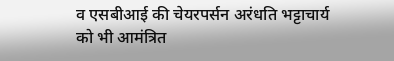व एसबीआई की चेयरपर्सन अरंधति भट्टाचार्य को भी आमंत्रित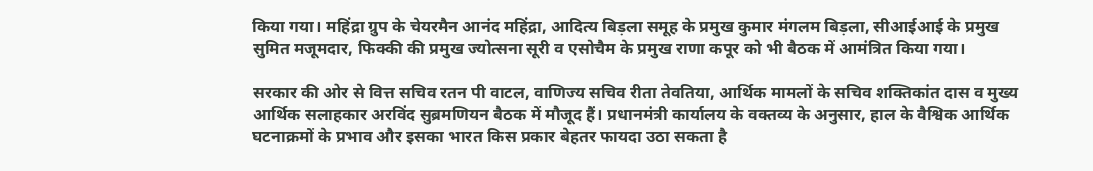किया गया। महिंद्रा ग्रुप के चेयरमैन आनंद महिंद्रा, आदित्य बिड़ला समूह के प्रमुख कुमार मंगलम बिड़ला, सीआईआई के प्रमुख सुमित मजूमदार, फिक्की की प्रमुख ज्योत्सना सूरी व एसोचैम के प्रमुख राणा कपूर को भी बैठक में आमंत्रित किया गया।

सरकार की ओर से वित्त सचिव रतन पी वाटल, वाणिज्य सचिव रीता तेवतिया, आर्थिक मामलों के सचिव शक्तिकांत दास व मुख्य आर्थिक सलाहकार अरविंद सुब्रमणियन बैठक में मौजूद हैं। प्रधानमंत्री कार्यालय के वक्तव्य के अनुसार, हाल के वैश्विक आर्थिक घटनाक्रमों के प्रभाव और इसका भारत किस प्रकार बेहतर फायदा उठा सकता है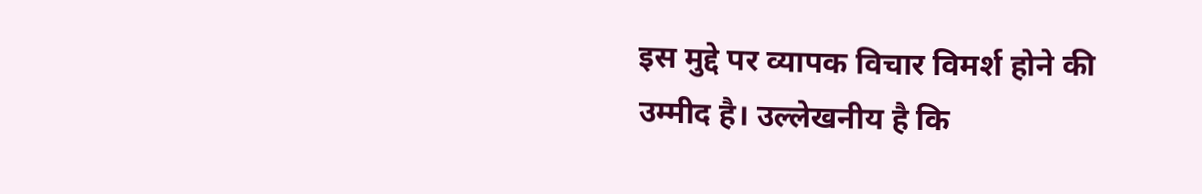इस मुद्दे पर व्यापक विचार विमर्श होने की उम्मीद है। उल्लेखनीय है कि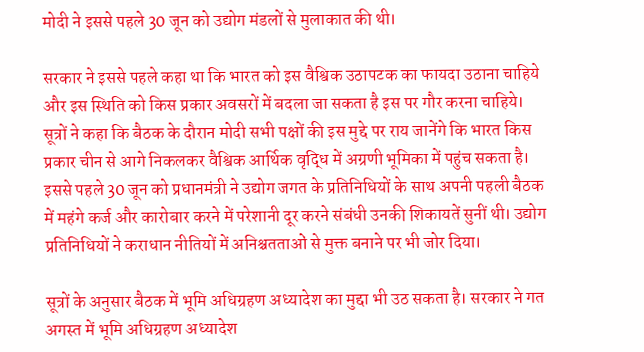मोदी ने इससे पहले 30 जून को उद्योग मंडलों से मुलाकात की थी।

सरकार ने इससे पहले कहा था कि भारत को इस वैश्विक उठापटक का फायदा उठाना चाहिये और इस स्थिति को किस प्रकार अवसरों में बदला जा सकता है इस पर गौर करना चाहिये। सूत्रों ने कहा कि बैठक के दौरान मोदी सभी पक्षों की इस मुद्दे पर राय जानेंगे कि भारत किस प्रकार चीन से आगे निकलकर वैश्विक आर्थिक वृद्धि में अग्रणी भूमिका में पहुंच सकता है। इससे पहले 30 जून को प्रधानमंत्री ने उद्योग जगत के प्रतिनिधियों के साथ अपनी पहली बैठक में महंगे कर्ज और कारोबार करने में परेशानी दूर करने संबंधी उनकी शिकायतें सुनीं थी। उद्योग प्रतिनिधियों ने कराधान नीतियों में अनिश्चतताओं से मुक्त बनाने पर भी जोर दिया।

सूत्रों के अनुसार बैठक में भूमि अधिग्रहण अध्यादेश का मुद्दा भी उठ सकता है। सरकार ने गत अगस्त में भूमि अधिग्रहण अध्यादेश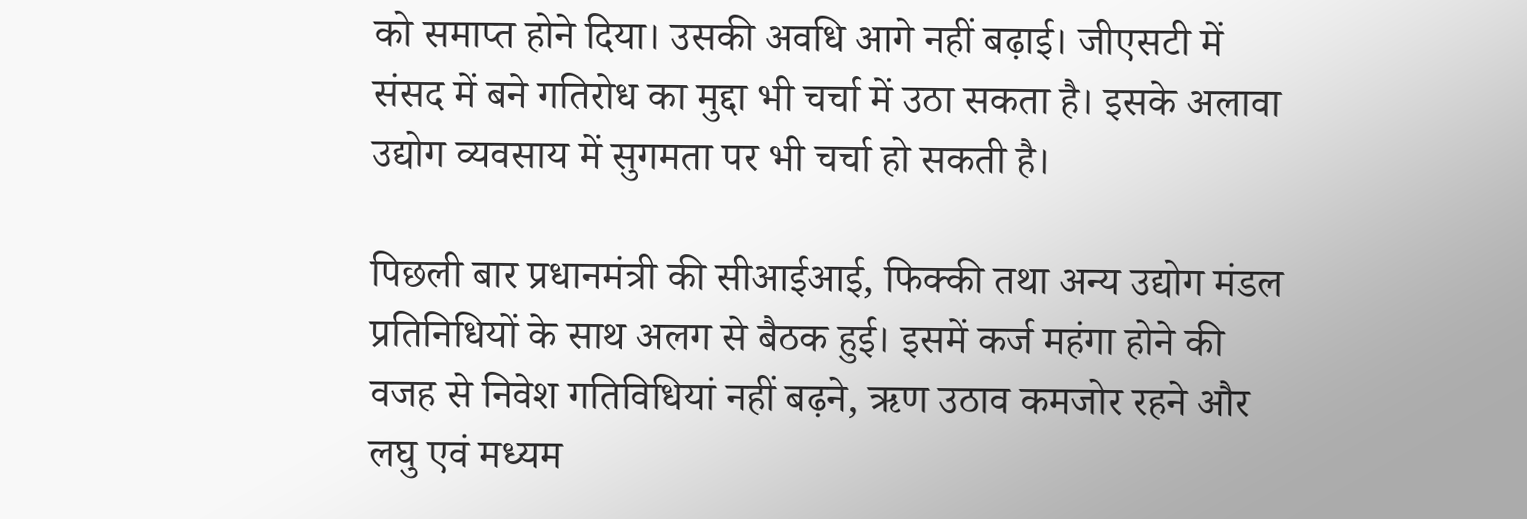को समाप्त होने दिया। उसकी अवधि आगे नहीं बढ़ाई। जीएसटी में संसद में बने गतिरोध का मुद्दा भी चर्चा में उठा सकता है। इसके अलावा उद्योग व्यवसाय में सुगमता पर भी चर्चा हो सकती है।

पिछली बार प्रधानमंत्री की सीआईआई, फिक्की तथा अन्य उद्योग मंडल प्रतिनिधियों के साथ अलग से बैठक हुई। इसमें कर्ज महंगा होने की वजह से निवेश गतिविधियां नहीं बढ़ने, ऋण उठाव कमजोर रहने और लघु एवं मध्यम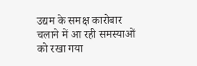उद्यम के समक्ष कारोबार चलाने में आ रही समस्याओं को रखा गया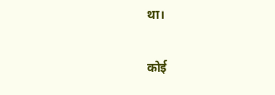था।

कोई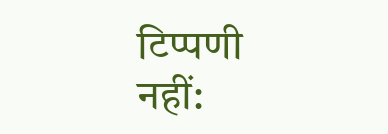टिप्पणी नहीं: